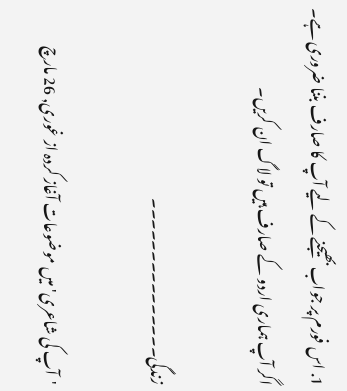1. اس فورم پر جواب بھیجنے کے لیے آپ کا صارف بننا ضروری ہے۔ اگر آپ ہماری اردو کے صارف ہیں تو لاگ ان کریں۔

زندگی۔۔۔۔۔۔۔۔۔۔۔۔۔۔۔

'آپ کی شاعری' میں موضوعات آغاز کردہ از غوری, 26 مارچ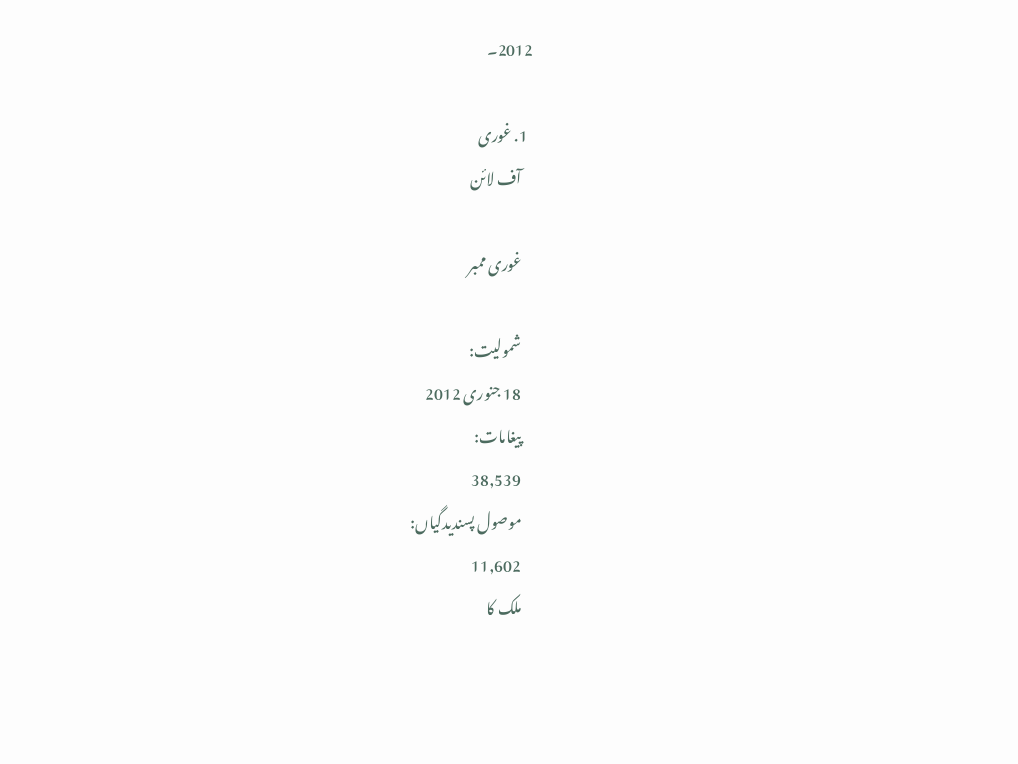2012۔

  1. غوری
    آف لائن

    غوری ممبر

    شمولیت:
    18 جنوری 2012
    پیغامات:
    38,539
    موصول پسندیدگیاں:
    11,602
    ملک کا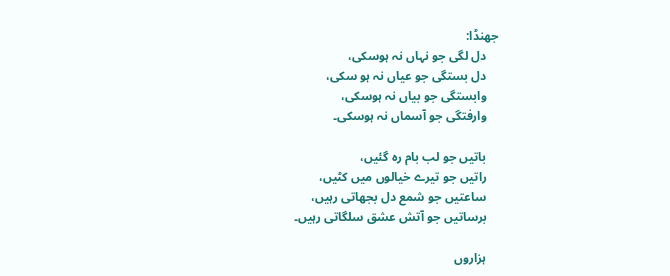جھنڈا:
    دل لگی جو نہاں نہ ہوسکی،
    دل بستگی جو عیاں نہ ہو سکی،
    وابستگی جو بیاں نہ ہوسکی،
    وارفتگی جو آسماں نہ ہوسکی۔

    باتیں جو لب بام رہ گئیں،
    راتیں جو تیرے خیالوں میں کٹیں،
    ساعتیں جو شمع دل بجھاتی رہیں،
    برساتیں جو آتش عشق سلگاتی رہیں۔

    ہزاروں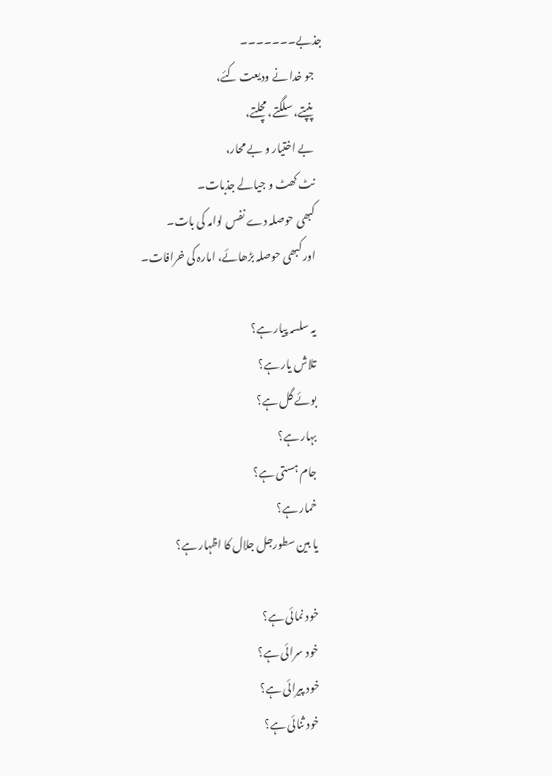جذبے۔۔۔۔۔۔۔
    جو خدا نے ودیعت کئے،
    پنپتے، سلگتے، مچلتے،
    بے اختیار و بے محار،
    نٹ کھٹ و جیالے جذبات۔
    کبھی حوصلہ دے نفس لوامہ کی بات۔
    اور کبھی حوصلہ بڑھائے، امارہ کی خرافات۔

    یہ سلسہ پیار ہے؟
    تلاش یار ہے؟
    بوئے گل ہے؟
    بہار ہے؟
    جام ہستی ہے؟
    خمار ہے؟
    یا بین سطورجل جلال کا اظہار ہے؟

    خود نمائی ہے؟
    خود سرائی ہے؟
    خود پیرائی ہے؟
    خود ثنائی ہے؟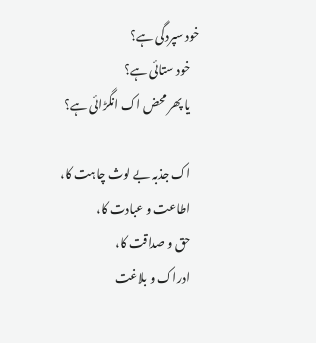خود سپردگی ہے؟
    خود ستائی ہے؟
    یا پھر محض اک انگڑائی ہے؟

    اک جذبہ بے لوث چاہت کا،
    اطاعت و عبادت کا،
    حق و صداقت کا،
    ادراک و بلاغت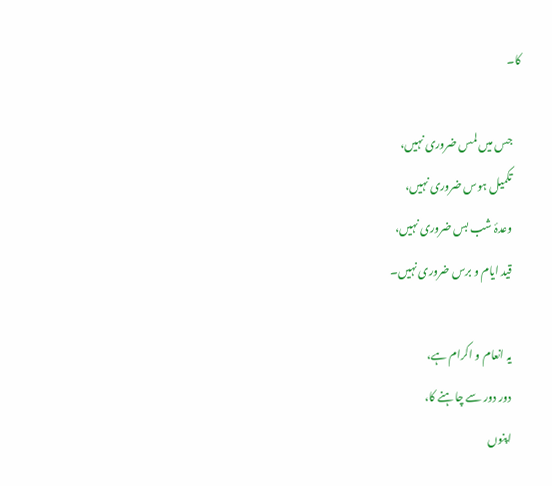کا۔

    جس میں لمس ضروری نہیں،
    تکمیل ہوس ضروری نہیں،
    وعدۂ شب بس ضروری نہیں،
    قید ایام و برس ضروری نہیں۔

    یہ انعام و اکرام ہے،
    دور دور سے چاہنے کا،
    اپنوں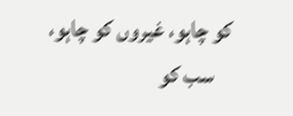کو چاہو، غیروں کو چاہو،
    سب کو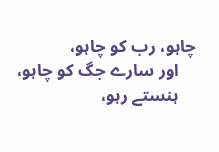چاہو، رب کو چاہو،
    اور سارے جگ کو چاہو،
    ہنستے رہو،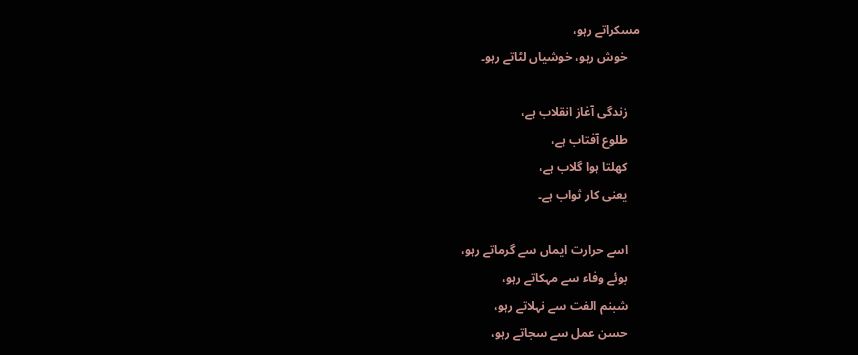مسکراتے رہو،
    خوش رہو، خوشیاں لٹاتے رہو۔

    زندگی آغاز انقلاب ہے،
    طلوع آفتاب ہے،
    کھلتا ہوا گلاب ہے،
    یعنی کار ثواب ہے۔

    اسے حرارت ایماں سے گرماتے رہو،
    بوئے وفاء سے مہکاتے رہو،
    شبنم الفت سے نہلاتے رہو،
    حسن عمل سے سجاتے رہو،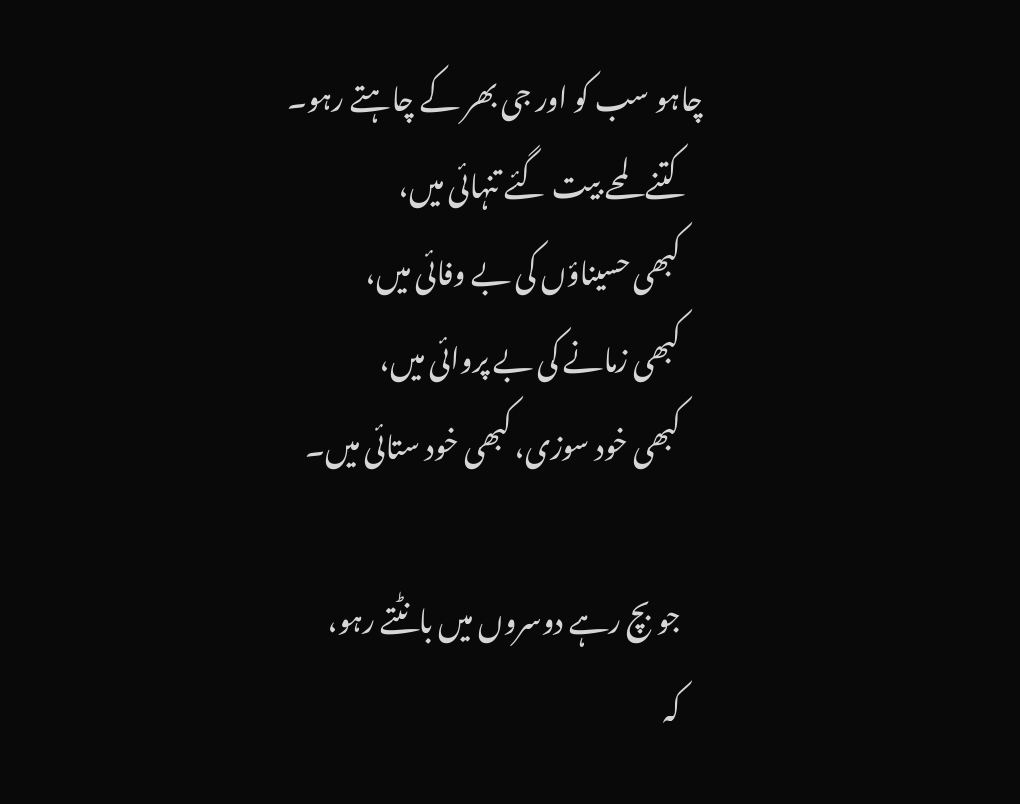چاہو سب کو اور جی بھر کے چاہتے رہو۔
    کتنے لمحے بیت گئے تنہائی میں،
    کبھی حسیناؤں کی بے وفائی میں،
    کبھی زمانے کی بے پروائی میں،
    کبھی خود سوزی، کبھی خود ستائی میں۔

    جو بچ رہے دوسروں میں بانٹتے رہو،
    کہ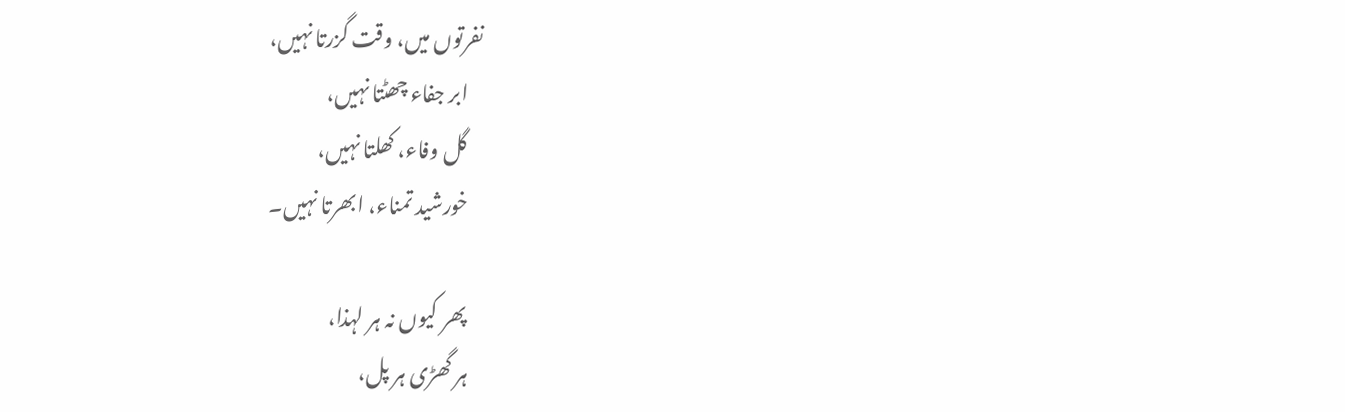نفرتوں میں، وقت گزرتا نہیں،
    ابر جفاء چھٹتا نہیں،
    گل وفاء، کھلتا نہیں،
    خورشید تمناء، ابھرتا نہیں۔

    پھر کیوں نہ ہر لہذا،
    ہر گھڑی ہر پل،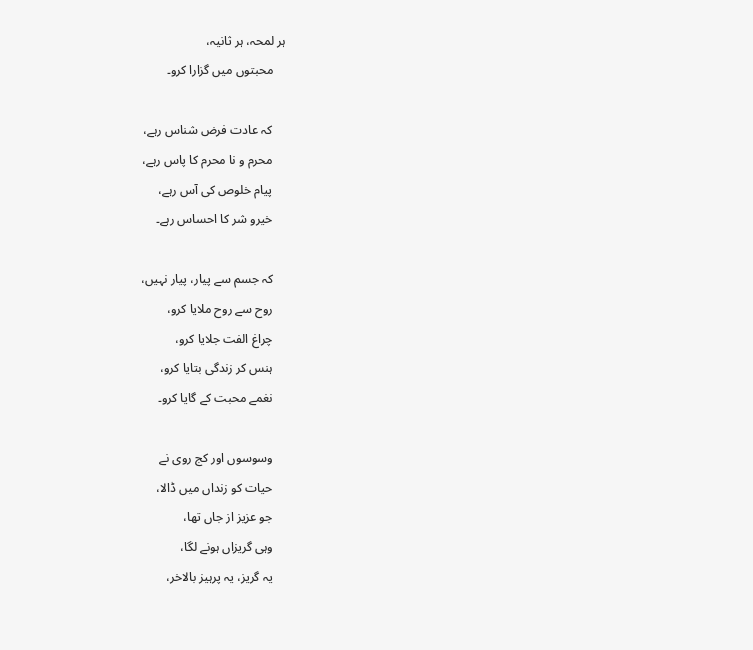ہر لمحہ، ہر ثانیہ،
    محبتوں میں گزارا کرو۔

    کہ عادت فرض شناس رہے،
    محرم و نا محرم کا پاس رہے،
    پیام خلوص کی آس رہے،
    خیرو شر کا احساس رہے۔

    کہ جسم سے پیار، پیار نہیں،
    روح سے روح ملایا کرو،
    چراغ الفت جلایا کرو،
    ہنس کر زندگی بتایا کرو،
    نغمے محبت کے گایا کرو۔

    وسوسوں اور کج روی نے
    حیات کو زنداں میں ڈالا،
    جو عزیز از جاں تھا،
    وہی گریزاں ہونے لگا،
    یہ گریز، یہ پرہیز بالاخر،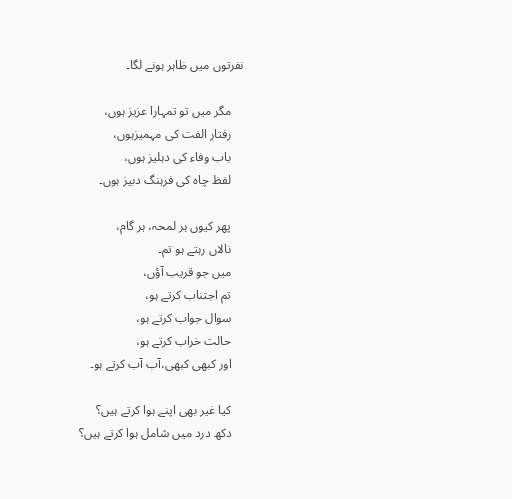نفرتوں میں ظاہر ہونے لگا۔

    مگر میں تو تمہارا عزیز ہوں،
    رفتار الفت کی مہمیزہوں،
    باب وفاء کی دہلیز ہوں،
    لفظ چاہ کی فرہنگ دبیز ہوں۔

    پھر کیوں ہر لمحہ، ہر گام،
    نالاں رہتے ہو تم۔
    میں جو قریب آؤں،
    تم اجتناب کرتے ہو،
    سوال جواب کرتے ہو،
    حالت خراب کرتے ہو،
    اور کبھی کبھی،آب آب کرتے ہو۔

    کیا غیر بھی اپنے ہوا کرتے ہیں؟
    دکھ درد میں شامل ہوا کرتے ہیں؟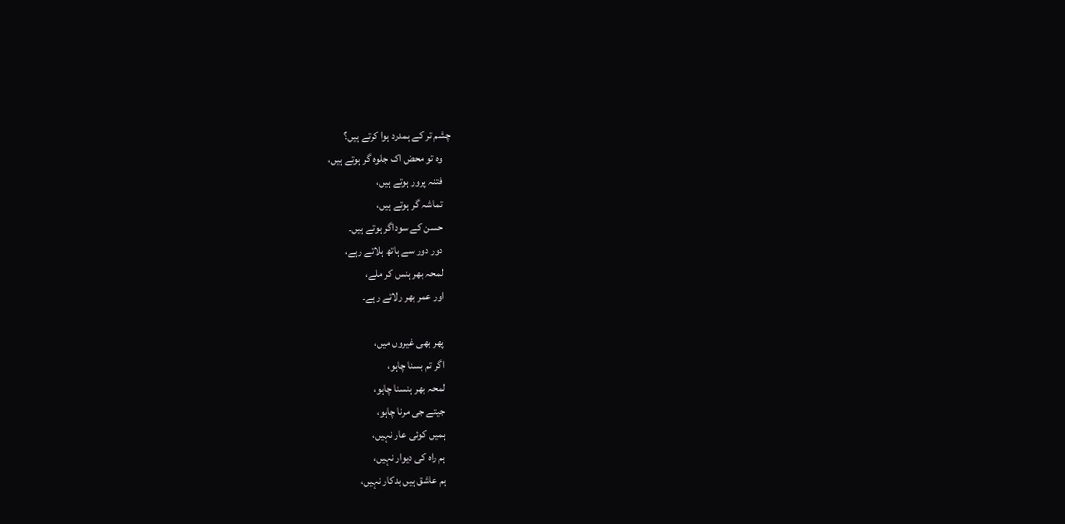چشم تر کے ہمدرد ہوا کرتے ہیں؟
    وہ تو محض اک جلوہ گر ہوتے ہیں،
    فتنہ پرور ہوتے ہیں،
    تماشہ گر ہوتے ہیں،
    حسن کے سوداگر ہوتے ہیں۔
    دور دور سے ہاتھ ہلاتے رہے،
    لمحہ بھر ہنس کر ملے،
    اور عمر بھر رلاتے رہے۔

    پھر بھی غیروں میں،
    اگر تم بسنا چاہو،
    لمحہ بھر ہنسنا چاہو،
    جیتے جی مرنا چاہو،
    ہمیں کوئی عار نہیں،
    ہم راہ کی دیوار نہیں،
    ہم عاشق ہیں بدکار نہیں،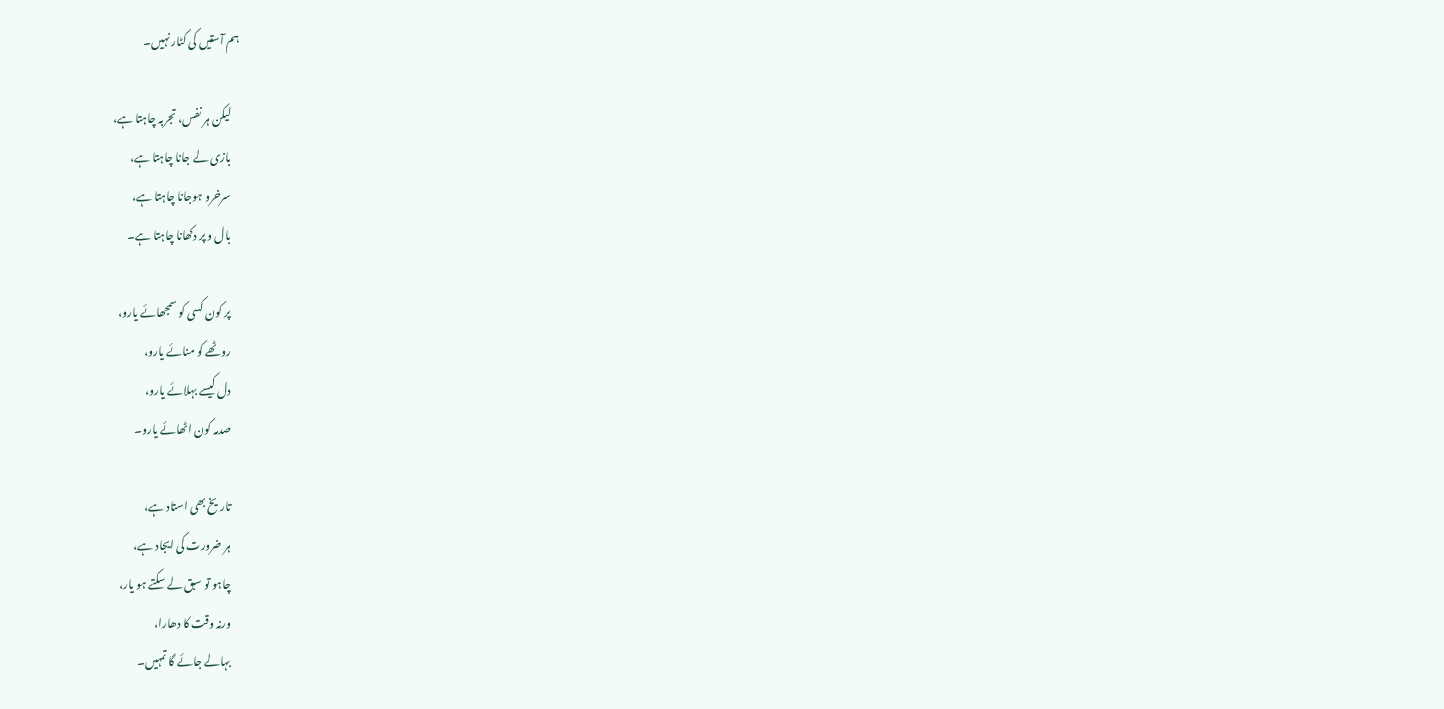ہم آستیں کی کٹار نہیں۔

    لیکن ہر نفس، تجربہ چاہتا ہے،
    بازی لے جانا چاہتا ہے،
    سرخرو ہوجانا چاہتا ہے،
    بال و پر دکھانا چاہتا ہے۔

    پر کون کسی کو سمجھائے یارو،
    روٹھے کو منائے یارو،
    دل کیسے بہلائے یارو،
    صدمہ کون اٹھائے یارو۔

    تاریخ بھی استاد ہے،
    ہر ضرورت کی ایجاد ہے،
    چاہو تو سبق لے سکتے ہو یار،
    ورنہ وقت کا دھارا،
    بہالے جائے گا تمہیں۔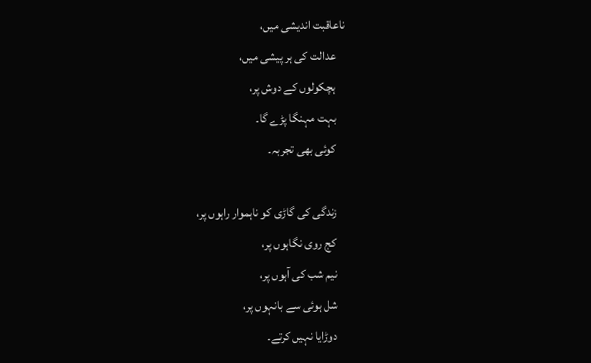ناعاقبت اندیشی میں،
    عدالت کی ہر پیشی میں،
    ہچکولوں کے دوش پر،
    بہت مہنگا پڑے گا۔
    کوئی بھی تجربہ۔

    زندگی کی گاڑی کو ناہموار راہوں پر،
    کج روی نگاہوں پر،
    نیم شب کی آہوں پر،
    شل ہوئی سے بانہوں پر،
    دوڑایا نہیں کرتے۔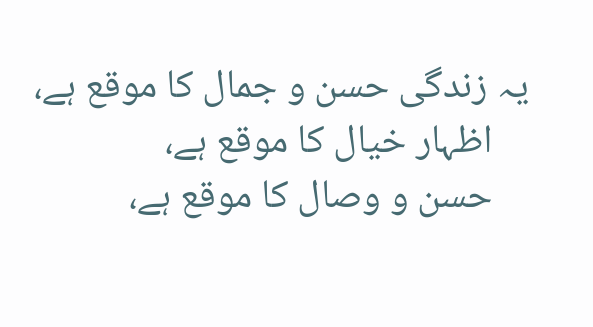یہ زندگی حسن و جمال کا موقع ہے،
    اظہار خیال کا موقع ہے،
    حسن و وصال کا موقع ہے،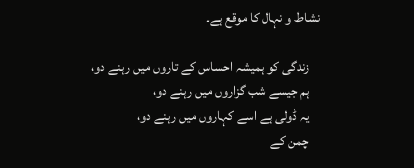نشاط و نہال کا موقع ہے۔

    زندگی کو ہمیشہ احساس کے تاروں میں رہنے دو،
    ہم جیسے شب گزاروں میں رہنے دو،
    یہ ڈولی ہے اسے کہاروں میں رہنے دو،
    چمن کے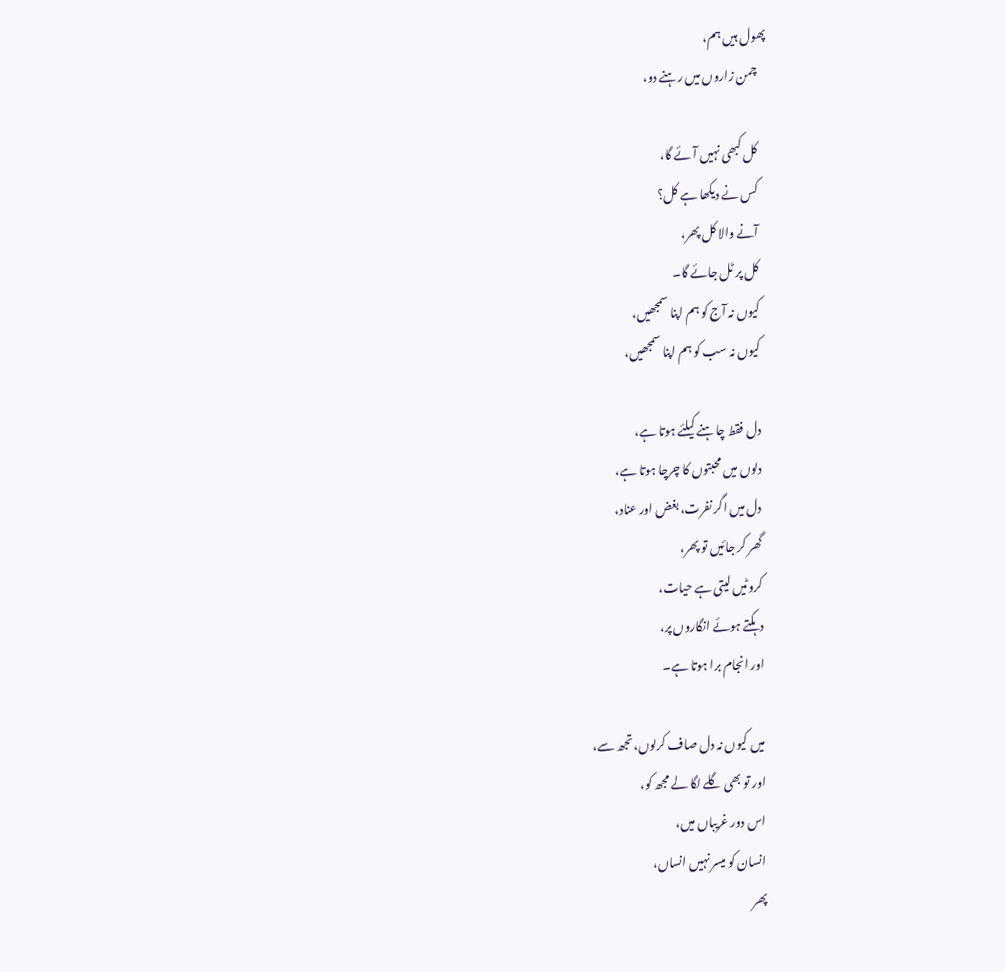پھول ہیں ہم،
    چمن زاروں میں رہنے دو،

    کل کبھی نہیں آئے گا،
    کس نے دیکھا ہے کل؟
    آنے والا کل پھر،
    کل پر ٹل جائے گا۔
    کیوں نہ آج کو ہم اپنا سمجھیں،
    کیوں نہ سب کو ہم اپنا سمجھیں،

    دل فقط چاہنے کیلئے ہوتا ہے،
    دلوں میں محبتوں کا چرچا ہوتا ہے،
    دل میں اگر نفرت، بغض اور عناد،
    گھر کر جائیں تو پھر،
    کروٹیں لیتی ہے حیات،
    دہکتے ہوئے انگاروں پر،
    اور انجام برا ہوتا ہے۔

    میں کیوں نہ دل صاف کرلوں، تجھ سے،
    اور تو بھی گلے لگا لے مجھ کو،
    اس دور غریباں میں،
    انسان کو میسر نہیں انساں،
    پھر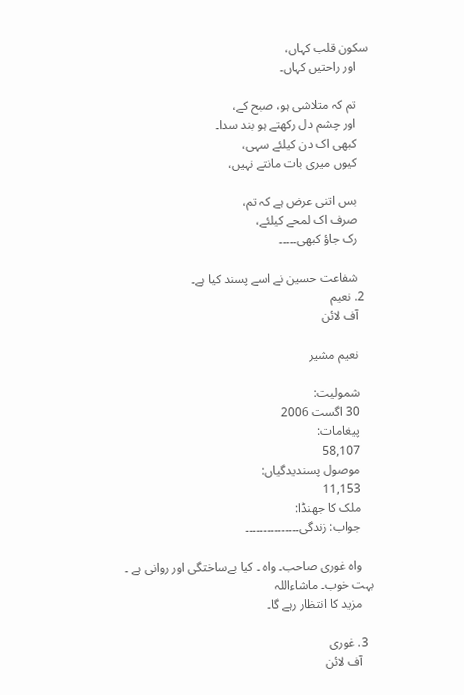سکون قلب کہاں،
    اور راحتیں کہاں۔

    تم کہ متلاشی ہو، صبح کے،
    اور چشم دل رکھتے ہو بند سدا۔
    کبھی اک دن کیلئے سہی،
    کیوں میری بات مانتے نہیں،

    بس اتنی عرض ہے کہ تم،
    صرف اک لمحے کیلئے،
    رک جاؤ کبھی۔۔۔۔۔

    شفاعت حسین نے اسے پسند کیا ہے۔
  2. نعیم
    آف لائن

    نعیم مشیر

    شمولیت:
    30 اگست 2006
    پیغامات:
    58,107
    موصول پسندیدگیاں:
    11,153
    ملک کا جھنڈا:
    جواب: زندگی۔۔۔۔۔۔۔۔۔۔۔۔۔۔۔

    واہ غوری صاحب۔ واہ ۔ کیا بےساختگی اور روانی ہے ۔ بہت خوب۔ ماشاءاللہ
    مزید کا انتظار رہے گا۔

  3. غوری
    آف لائن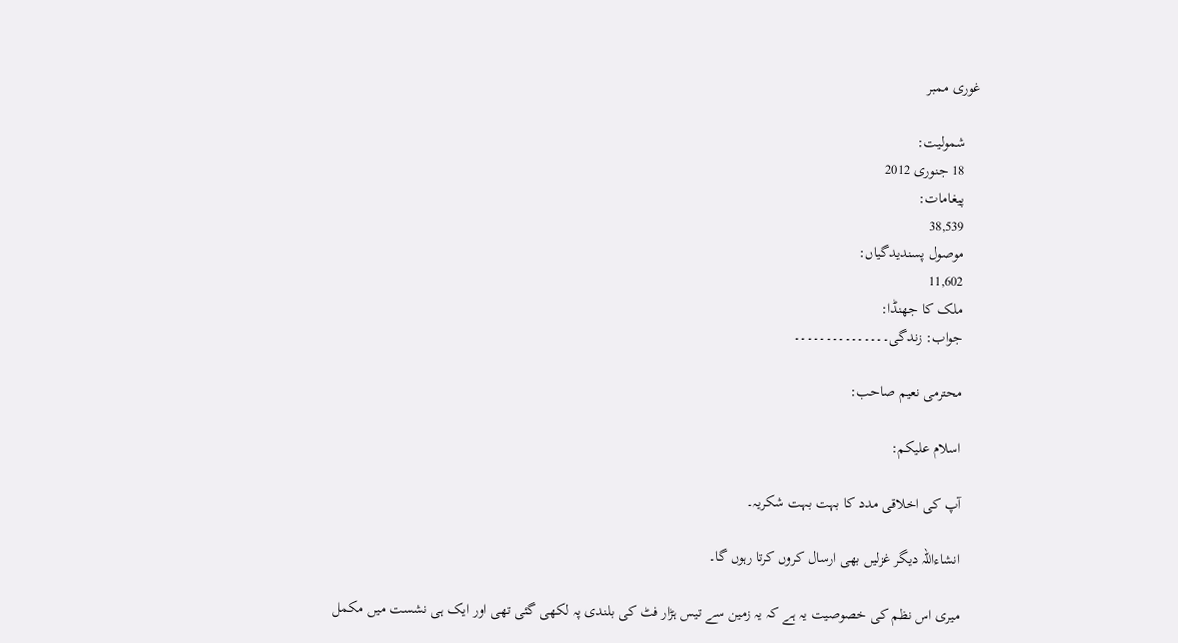غوری ممبر

    شمولیت:
    18 جنوری 2012
    پیغامات:
    38,539
    موصول پسندیدگیاں:
    11,602
    ملک کا جھنڈا:
    جواب: زندگی۔۔۔۔۔۔۔۔۔۔۔۔۔۔۔

    محترمی نعیم صاحب:

    اسلام علیکم:

    آپ کی اخلاقی مدد کا بہت بہت شکریہ۔

    انشاءاللہ دیگر غزلیں بھی ارسال کروں کرتا رہوں گا۔

    میری اس نظم کی خصوصیت یہ ہے کہ یہ زمین سے تیس ہڑار فٹ کی بلندی پہ لکھی گئی تھی اور ایک ہی نشست میں مکمل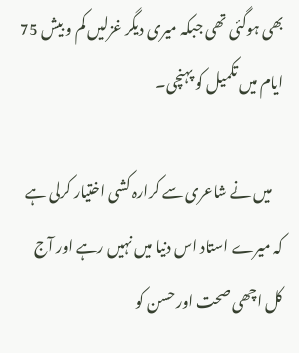بھی ہوگئی تھی جبکہ میری دیگر غزلیں کم و بیش 75 ایام میں تکمیل کو پہنچی۔

    میں نے شاعری سے کرارہ کشی اختیار کرلی ہے کہ میرے استاد اس دنیا میں نہیں رہے اور آج کل اچھی صحت اور حسن کو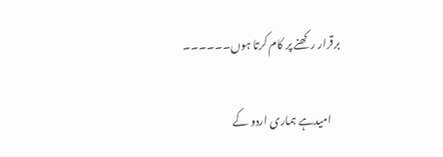برقرار رکھنے پر کام کرتا ہوں۔۔۔۔۔۔

    امیدہے ہماری اردو کے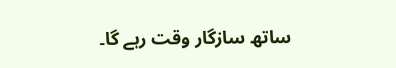ساتھ سازگار وقت رہے گا۔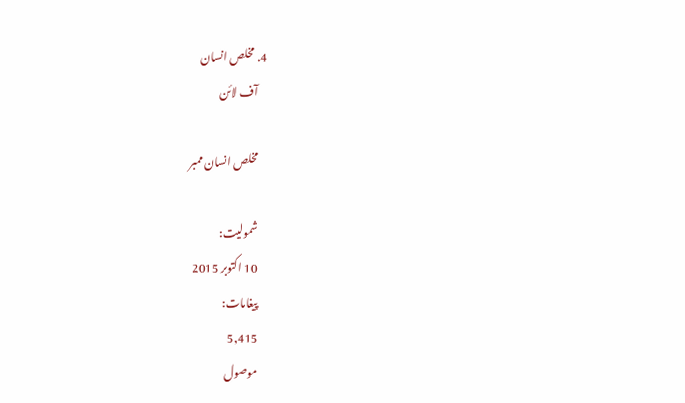4. مخلص انسان
    آف لائن

    مخلص انسان ممبر

    شمولیت:
    10 اکتوبر 2015
    پیغامات:
    5,415
    موصول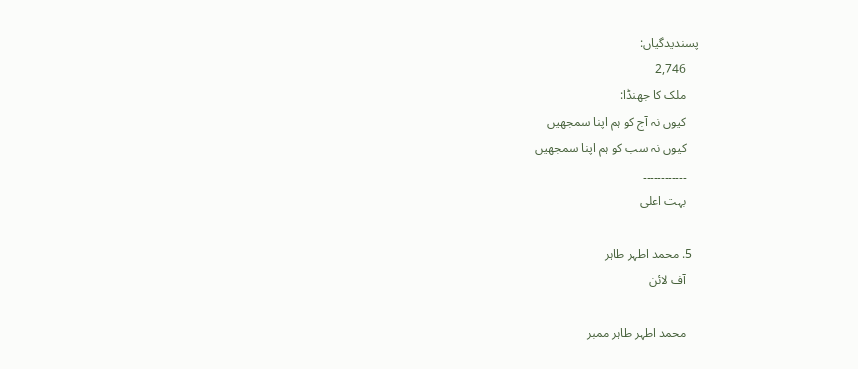پسندیدگیاں:
    2,746
    ملک کا جھنڈا:
    کیوں نہ آج کو ہم اپنا سمجھیں
    کیوں نہ سب کو ہم اپنا سمجھیں
    ۔۔۔۔۔۔۔۔۔۔۔۔
    بہت اعلی

  5. محمد اطہر طاہر
    آف لائن

    محمد اطہر طاہر ممبر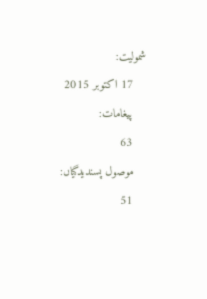شمولیت:
    17 اکتوبر 2015
    پیغامات:
    63
    موصول پسندیدگیاں:
    51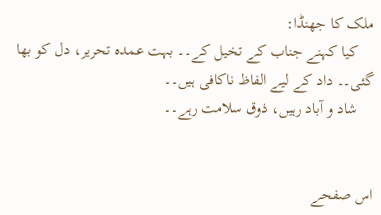ملک کا جھنڈا:
    کیا کہنے جناب کے تخیل کے۔۔ بہت عمدہ تحریر، دل کو بھا گئی۔۔ داد کے لیے الفاظ ناکافی ہیں۔۔
    شاد و آباد رہیں، ذوق سلامت رہے۔۔


اس صفحے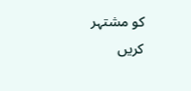کو مشتہر کریں